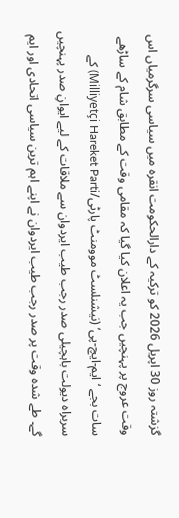گزشتہ روز 30 اپریل 2026 کو ترکیہ کے دارالحکومت انقرہ میں سیاسی سرگرمیاں اس وقت عروج پر پہنچیں جب یہ اعلان کیا گیا کہ مقامی وقت کے مطابق شام کے ساڑھے سات بجے ‘ایم-ایچ-پی’ (نیشنلسٹ موومنٹ پارٹی/Milliyetçi Hareket Parti) کے سربراہ دیولت باہچیلی صدر رجب طیب ایردوان سے ملاقات کے لیے ایوانِ صدر پہنچیں گے۔ طے شدہ وقت پر صدر رجب طیب ایردوان نے اپنے اہم ترین سیاسی اتحادی اور ایم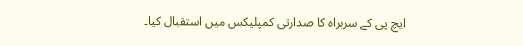ایچ پی کے سربراہ کا صدارتی کمپلیکس میں استقبال کیا۔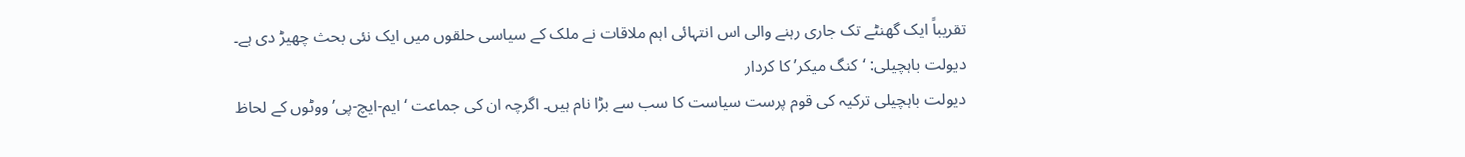تقریباً ایک گھنٹے تک جاری رہنے والی اس انتہائی اہم ملاقات نے ملک کے سیاسی حلقوں میں ایک نئی بحث چھیڑ دی ہے۔
دیولت باہچیلی: ‘کنگ میکر’ کا کردار
دیولت باہچیلی ترکیہ کی قوم پرست سیاست کا سب سے بڑا نام ہیں۔ اگرچہ ان کی جماعت ‘ایم-ایچ-پی’ ووٹوں کے لحاظ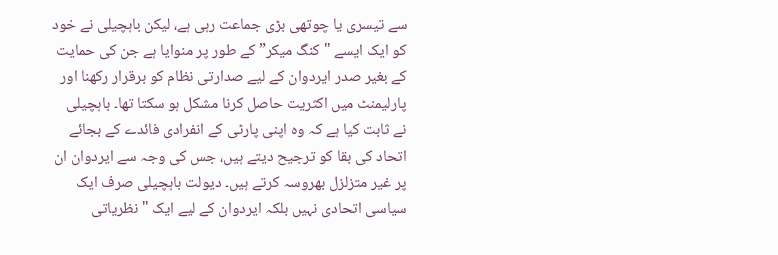سے تیسری یا چوتھی بڑی جماعت رہی ہے، لیکن باہچیلی نے خود کو ایک ایسے "کنگ میکر” کے طور پر منوایا ہے جن کی حمایت کے بغیر صدر ایردوان کے لیے صدارتی نظام کو برقرار رکھنا اور پارلیمنٹ میں اکثریت حاصل کرنا مشکل ہو سکتا تھا۔ باہچیلی نے ثابت کیا ہے کہ وہ اپنی پارٹی کے انفرادی فائدے کے بجائے اتحاد کی بقا کو ترجیح دیتے ہیں، جس کی وجہ سے ایردوان ان پر غیر متزلزل بھروسہ کرتے ہیں۔ دیولت باہچیلی صرف ایک سیاسی اتحادی نہیں بلکہ ایردوان کے لیے ایک "نظریاتی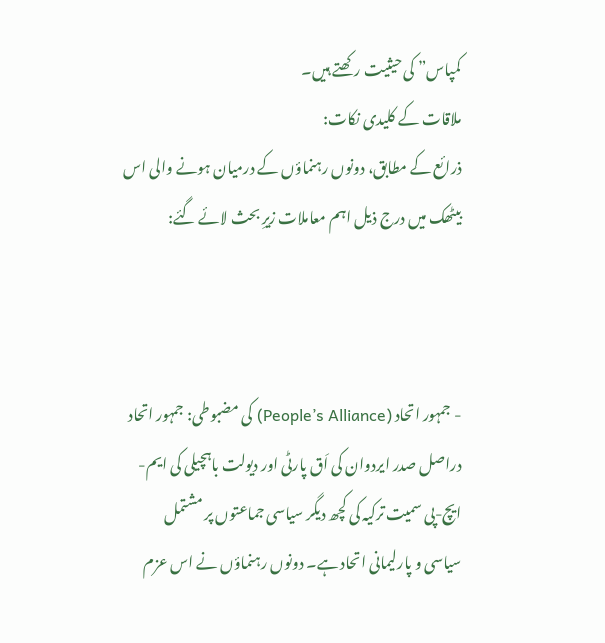کمپاس” کی حیثیت رکھتے ہیں۔
ملاقات کے کلیدی نکات:
ذرائع کے مطابق، دونوں رہنماؤں کے درمیان ہونے والی اس بیٹھک میں درج ذیل اہم معاملات زیرِ بحث لائے گئے:



- جمہور اتحاد (People’s Alliance) کی مضبوطی: جمہور اتحاد دراصل صدر ایردوان کی اَق پارٹی اور دیولت باہچیلی کی ایم-ایچ-پی سمیت ترکیہ کی کچھ دیگر سیاسی جماعتوں پر مشتمل سیاسی و پارلیمانی اتحاد ہے۔ دونوں رہنماؤں نے اس عزم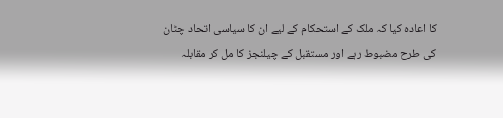کا اعادہ کیا کہ ملک کے استحکام کے لیے ان کا سیاسی اتحاد چٹان کی طرح مضبوط رہے اور مستقبل کے چیلنجز کا مل کر مقابلہ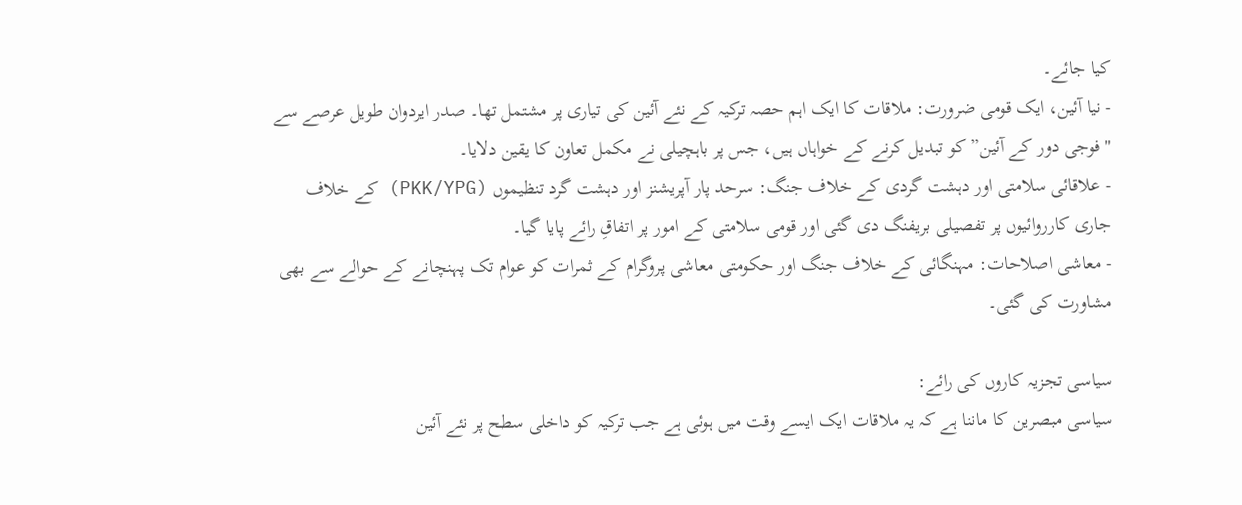کیا جائے۔
- نیا آئین، ایک قومی ضرورت: ملاقات کا ایک اہم حصہ ترکیہ کے نئے آئین کی تیاری پر مشتمل تھا۔ صدر ایردوان طویل عرصے سے "فوجی دور کے آئین” کو تبدیل کرنے کے خواہاں ہیں، جس پر باہچیلی نے مکمل تعاون کا یقین دلایا۔
- علاقائی سلامتی اور دہشت گردی کے خلاف جنگ: سرحد پار آپریشنز اور دہشت گرد تنظیموں (PKK/YPG) کے خلاف جاری کارروائیوں پر تفصیلی بریفنگ دی گئی اور قومی سلامتی کے امور پر اتفاقِ رائے پایا گیا۔
- معاشی اصلاحات: مہنگائی کے خلاف جنگ اور حکومتی معاشی پروگرام کے ثمرات کو عوام تک پہنچانے کے حوالے سے بھی مشاورت کی گئی۔

سیاسی تجزیہ کاروں کی رائے:
سیاسی مبصرین کا ماننا ہے کہ یہ ملاقات ایک ایسے وقت میں ہوئی ہے جب ترکیہ کو داخلی سطح پر نئے آئین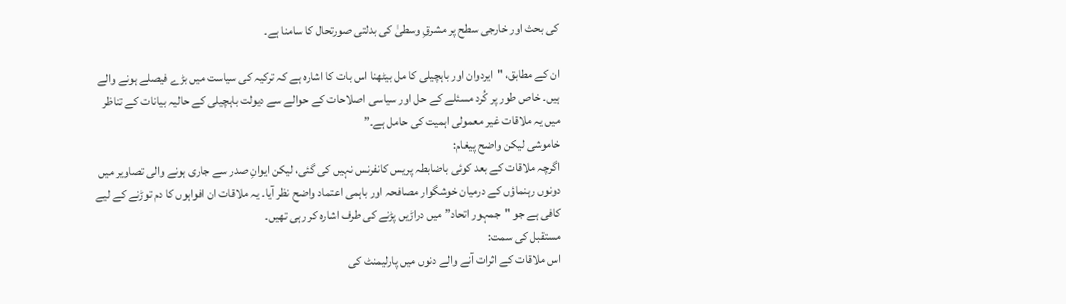کی بحث اور خارجی سطح پر مشرقِ وسطیٰ کی بدلتی صورتحال کا سامنا ہے۔

ان کے مطابق، "ایردوان اور باہچیلی کا مل بیٹھنا اس بات کا اشارہ ہے کہ ترکیہ کی سیاست میں بڑے فیصلے ہونے والے ہیں۔ خاص طور پر کُرد مسئلے کے حل اور سیاسی اصلاحات کے حوالے سے دیولت باہچیلی کے حالیہ بیانات کے تناظر میں یہ ملاقات غیر معمولی اہمیت کی حامل ہے۔”
خاموشی لیکن واضح پیغام:
اگرچہ ملاقات کے بعد کوئی باضابطہ پریس کانفرنس نہیں کی گئی، لیکن ایوانِ صدر سے جاری ہونے والی تصاویر میں دونوں رہنماؤں کے درمیان خوشگوار مصافحہ اور باہمی اعتماد واضح نظر آیا۔ یہ ملاقات ان افواہوں کا دم توڑنے کے لیے کافی ہے جو "جمہور اتحاد” میں دراڑیں پڑنے کی طرف اشارہ کر رہی تھیں۔
مستقبل کی سمت:
اس ملاقات کے اثرات آنے والے دنوں میں پارلیمنٹ کی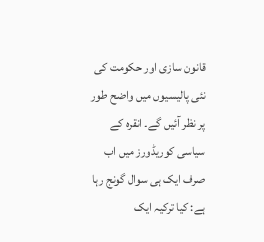قانون سازی اور حکومت کی نئی پالیسیوں میں واضح طور پر نظر آئیں گے۔ انقرہ کے سیاسی کوریڈورز میں اب صرف ایک ہی سوال گونج رہا ہے: کیا ترکیہ ایک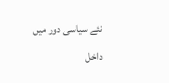نئے سیاسی دور میں داخل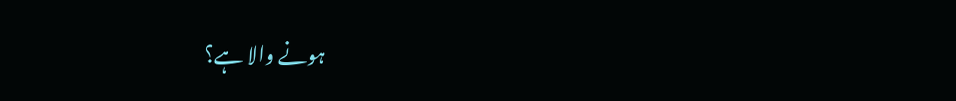ہونے والا ہے؟